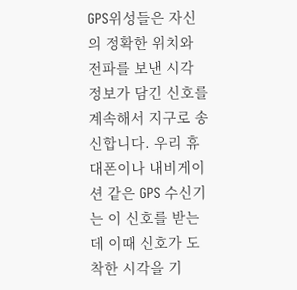GPS위성들은 자신의 정확한 위치와 전파를 보낸 시각 정보가 담긴 신호를 계속해서 지구로 송신합니다. 우리 휴대폰이나 내비게이션 같은 GPS 수신기는 이 신호를 받는데 이때 신호가 도착한 시각을 기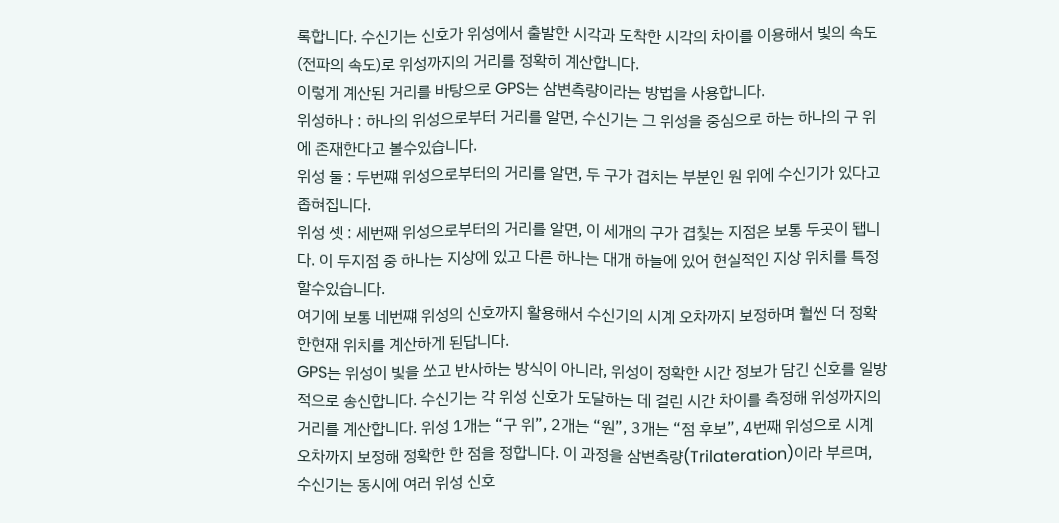록합니다. 수신기는 신호가 위성에서 출발한 시각과 도착한 시각의 차이를 이용해서 빛의 속도 (전파의 속도)로 위성까지의 거리를 정확히 계산합니다.
이렇게 계산된 거리를 바탕으로 GPS는 삼변측량이라는 방법을 사용합니다.
위성하나 : 하나의 위성으로부터 거리를 알면, 수신기는 그 위성을 중심으로 하는 하나의 구 위에 존재한다고 볼수있습니다.
위성 둘 : 두번쨰 위성으로부터의 거리를 알면, 두 구가 겹치는 부분인 원 위에 수신기가 있다고 좁혀집니다.
위성 셋 : 세번째 위성으로부터의 거리를 알면, 이 세개의 구가 겹칯는 지점은 보통 두곳이 됍니다. 이 두지점 중 하나는 지상에 있고 다른 하나는 대개 하늘에 있어 현실적인 지상 위치를 특정할수있습니다.
여기에 보통 네번쨰 위성의 신호까지 활용해서 수신기의 시계 오차까지 보정하며 훨씬 더 정확한현재 위치를 계산하게 된답니다.
GPS는 위성이 빛을 쏘고 반사하는 방식이 아니라, 위성이 정확한 시간 정보가 담긴 신호를 일방적으로 송신합니다. 수신기는 각 위성 신호가 도달하는 데 걸린 시간 차이를 측정해 위성까지의 거리를 계산합니다. 위성 1개는 “구 위”, 2개는 “원”, 3개는 “점 후보”, 4번째 위성으로 시계 오차까지 보정해 정확한 한 점을 정합니다. 이 과정을 삼변측량(Trilateration)이라 부르며, 수신기는 동시에 여러 위성 신호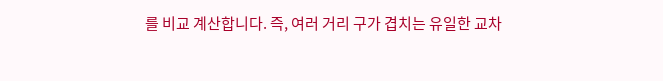를 비교 계산합니다. 즉, 여러 거리 구가 겹치는 유일한 교차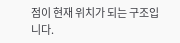점이 현재 위치가 되는 구조입니다.